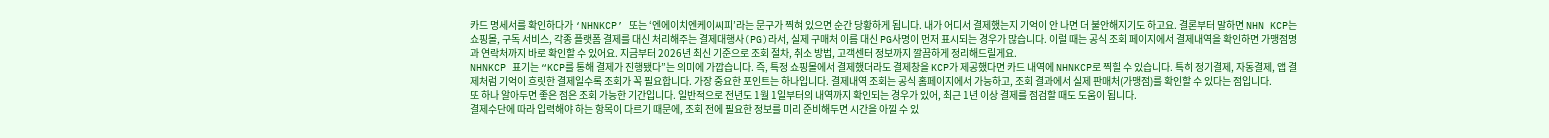카드 명세서를 확인하다가 ‘NHNKCP’ 또는 ‘엔에이치엔케이씨피’라는 문구가 찍혀 있으면 순간 당황하게 됩니다. 내가 어디서 결제했는지 기억이 안 나면 더 불안해지기도 하고요. 결론부터 말하면 NHN KCP는 쇼핑몰, 구독 서비스, 각종 플랫폼 결제를 대신 처리해주는 결제대행사(PG)라서, 실제 구매처 이름 대신 PG사명이 먼저 표시되는 경우가 많습니다. 이럴 때는 공식 조회 페이지에서 결제내역을 확인하면 가맹점명과 연락처까지 바로 확인할 수 있어요. 지금부터 2026년 최신 기준으로 조회 절차, 취소 방법, 고객센터 정보까지 깔끔하게 정리해드릴게요.
NHNKCP 표기는 “KCP를 통해 결제가 진행됐다”는 의미에 가깝습니다. 즉, 특정 쇼핑몰에서 결제했더라도 결제창을 KCP가 제공했다면 카드 내역에 NHNKCP로 찍힐 수 있습니다. 특히 정기결제, 자동결제, 앱 결제처럼 기억이 흐릿한 결제일수록 조회가 꼭 필요합니다. 가장 중요한 포인트는 하나입니다. 결제내역 조회는 공식 홈페이지에서 가능하고, 조회 결과에서 실제 판매처(가맹점)를 확인할 수 있다는 점입니다.
또 하나 알아두면 좋은 점은 조회 가능한 기간입니다. 일반적으로 전년도 1월 1일부터의 내역까지 확인되는 경우가 있어, 최근 1년 이상 결제를 점검할 때도 도움이 됩니다.
결제수단에 따라 입력해야 하는 항목이 다르기 때문에, 조회 전에 필요한 정보를 미리 준비해두면 시간을 아낄 수 있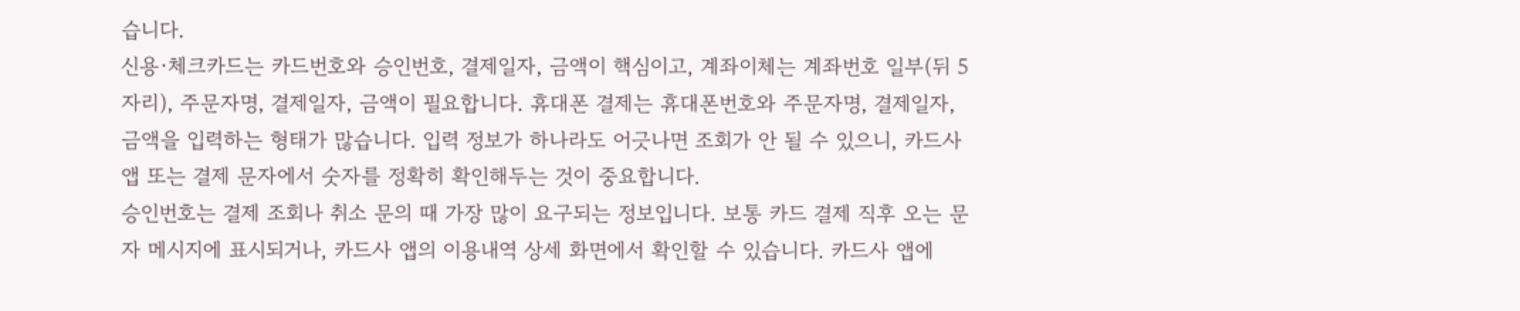습니다.
신용·체크카드는 카드번호와 승인번호, 결제일자, 금액이 핵심이고, 계좌이체는 계좌번호 일부(뒤 5자리), 주문자명, 결제일자, 금액이 필요합니다. 휴대폰 결제는 휴대폰번호와 주문자명, 결제일자, 금액을 입력하는 형태가 많습니다. 입력 정보가 하나라도 어긋나면 조회가 안 될 수 있으니, 카드사 앱 또는 결제 문자에서 숫자를 정확히 확인해두는 것이 중요합니다.
승인번호는 결제 조회나 취소 문의 때 가장 많이 요구되는 정보입니다. 보통 카드 결제 직후 오는 문자 메시지에 표시되거나, 카드사 앱의 이용내역 상세 화면에서 확인할 수 있습니다. 카드사 앱에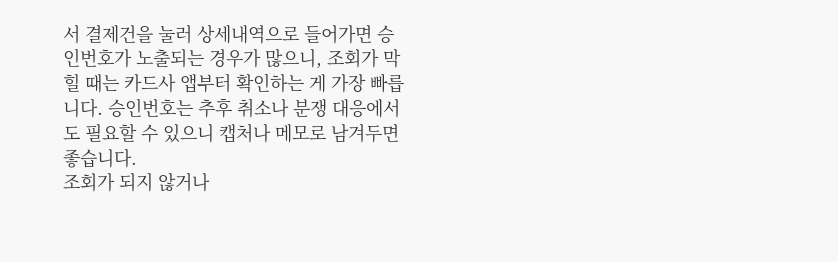서 결제건을 눌러 상세내역으로 들어가면 승인번호가 노출되는 경우가 많으니, 조회가 막힐 때는 카드사 앱부터 확인하는 게 가장 빠릅니다. 승인번호는 추후 취소나 분쟁 대응에서도 필요할 수 있으니 캡처나 메모로 남겨두면 좋습니다.
조회가 되지 않거나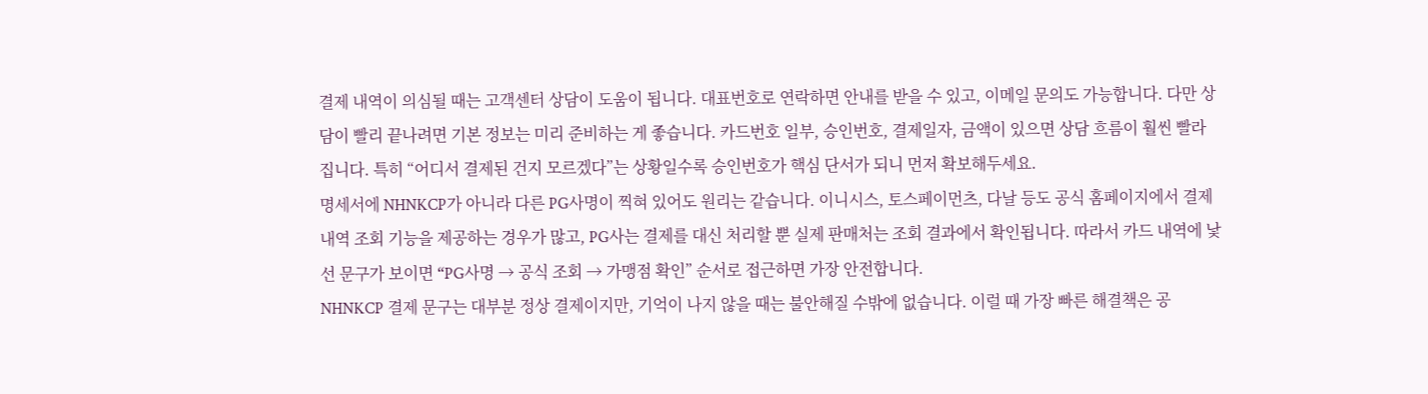결제 내역이 의심될 때는 고객센터 상담이 도움이 됩니다. 대표번호로 연락하면 안내를 받을 수 있고, 이메일 문의도 가능합니다. 다만 상담이 빨리 끝나려면 기본 정보는 미리 준비하는 게 좋습니다. 카드번호 일부, 승인번호, 결제일자, 금액이 있으면 상담 흐름이 훨씬 빨라집니다. 특히 “어디서 결제된 건지 모르겠다”는 상황일수록 승인번호가 핵심 단서가 되니 먼저 확보해두세요.
명세서에 NHNKCP가 아니라 다른 PG사명이 찍혀 있어도 원리는 같습니다. 이니시스, 토스페이먼츠, 다날 등도 공식 홈페이지에서 결제내역 조회 기능을 제공하는 경우가 많고, PG사는 결제를 대신 처리할 뿐 실제 판매처는 조회 결과에서 확인됩니다. 따라서 카드 내역에 낯선 문구가 보이면 “PG사명 → 공식 조회 → 가맹점 확인” 순서로 접근하면 가장 안전합니다.
NHNKCP 결제 문구는 대부분 정상 결제이지만, 기억이 나지 않을 때는 불안해질 수밖에 없습니다. 이럴 때 가장 빠른 해결책은 공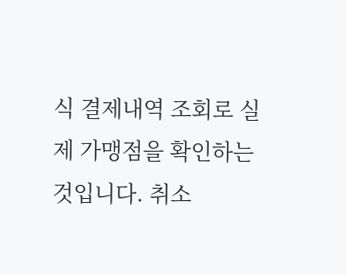식 결제내역 조회로 실제 가맹점을 확인하는 것입니다. 취소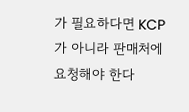가 필요하다면 KCP가 아니라 판매처에 요청해야 한다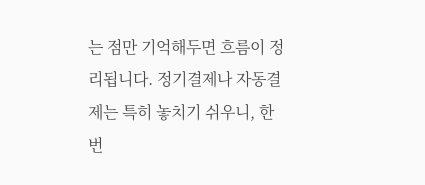는 점만 기억해두면 흐름이 정리됩니다. 정기결제나 자동결제는 특히 놓치기 쉬우니, 한 번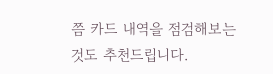쯤 카드 내역을 점검해보는 것도 추천드립니다.